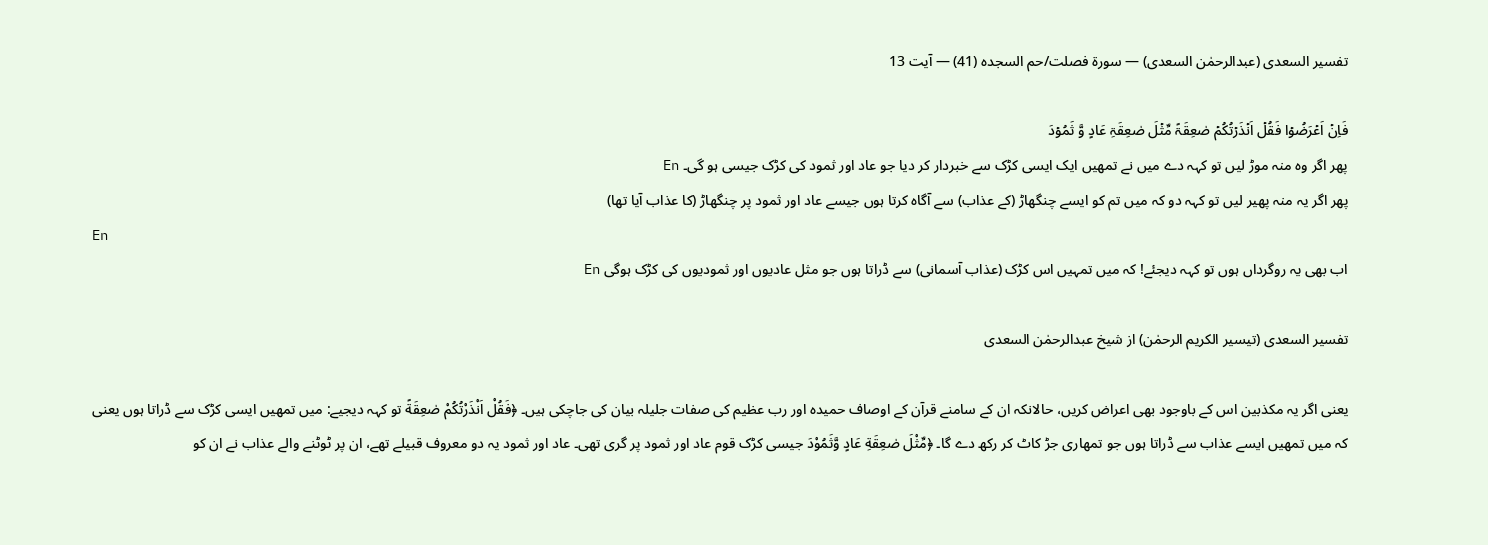تفسیر السعدی (عبدالرحمٰن السعدی) — سورۃ فصلت/حم السجده (41) — آیت 13

فَاِنۡ اَعۡرَضُوۡا فَقُلۡ اَنۡذَرۡتُکُمۡ صٰعِقَۃً مِّثۡلَ صٰعِقَۃِ عَادٍ وَّ ثَمُوۡدَ
پھر اگر وہ منہ موڑ لیں تو کہہ دے میں نے تمھیں ایک ایسی کڑک سے خبردار کر دیا جو عاد اور ثمود کی کڑک جیسی ہو گی۔ En
پھر اگر یہ منہ پھیر لیں تو کہہ دو کہ میں تم کو ایسے چنگھاڑ (کے عذاب) سے آگاہ کرتا ہوں جیسے عاد اور ثمود پر چنگھاڑ (کا عذاب آیا تھا)
En
اب بھی یہ روگرداں ہوں تو کہہ دیجئے! کہ میں تمہیں اس کڑک (عذاب آسمانی) سے ڈراتا ہوں جو مثل عادیوں اور ثمودیوں کی کڑک ہوگی En

تفسیر السعدی (تیسیر الکریم الرحمٰن) از شیخ عبدالرحمٰن السعدی

یعنی اگر یہ مکذبین اس کے باوجود بھی اعراض کریں، حالانکہ ان کے سامنے قرآن کے اوصاف حمیدہ اور رب عظیم کی صفات جلیلہ بیان کی جاچکی ہیں۔ ﴿فَقُلْ اَنْذَرْتُكُمْ صٰعِقَةً تو کہہ دیجیے: میں تمھیں ایسی کڑک سے ڈراتا ہوں یعنی کہ میں تمھیں ایسے عذاب سے ڈراتا ہوں جو تمھاری جڑ کاٹ کر رکھ دے گا۔ ﴿مِّثْلَ صٰعِقَةِ عَادٍ وَّثَمُوْدَ جیسی کڑک قوم عاد اور ثمود پر گری تھی۔ عاد اور ثمود یہ دو معروف قبیلے تھے، ان پر ٹوٹنے والے عذاب نے ان کو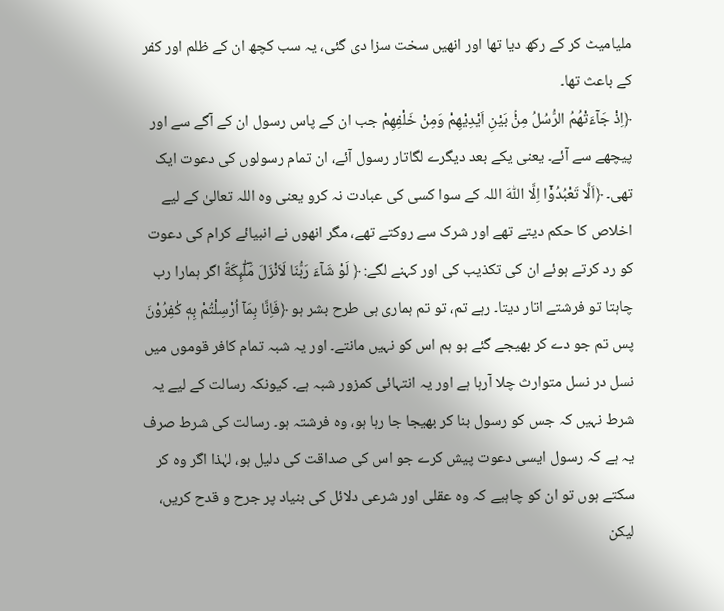ملیامیٹ کر کے رکھ دیا تھا اور انھیں سخت سزا دی گئی، یہ سب کچھ ان کے ظلم اور کفر کے باعث تھا۔
﴿اِذْ جَآءَتْهُمُ الرُّسُلُ مِنْۢ بَیْنِ اَیْدِیْهِمْ وَمِنْ خَلْفِهِمْ جب ان کے پاس رسول ان کے آگے سے اور پیچھے سے آئے۔ یعنی یکے بعد دیگرے لگاتار رسول آئے، ان تمام رسولوں کی دعوت ایک تھی۔ ﴿اَلَّا تَعْبُدُوْۤا اِلَّا اللّٰهَ اللہ کے سوا کسی کی عبادت نہ کرو یعنی وہ اللہ تعالیٰ کے لیے اخلاص کا حکم دیتے تھے اور شرک سے روکتے تھے، مگر انھوں نے انبیائے کرام کی دعوت کو رد کرتے ہوئے ان کی تکذیب کی اور کہنے لگے: ﴿ لَوْ شَآءَ رَبُّنَا لَاَنْزَلَ مَؔلٰٓىِٕكَةً اگر ہمارا رب چاہتا تو فرشتے اتار دیتا۔ رہے تم، تو تم ہماری ہی طرح بشر ہو ﴿فَاِنَّا بِمَاۤ اُرْسِلْتُمْ بِهٖ كٰفِرُوْنَ پس تم جو دے کر بھیجے گئے ہو ہم اس کو نہیں مانتے۔ اور یہ شبہ تمام کافر قوموں میں نسل در نسل متوارث چلا آرہا ہے اور یہ انتہائی کمزور شبہ ہے۔ کیونکہ رسالت کے لیے یہ شرط نہیں کہ جس کو رسول بنا کر بھیجا جا رہا ہو، وہ فرشتہ ہو۔ رسالت کی شرط صرف یہ ہے کہ رسول ایسی دعوت پیش کرے جو اس کی صداقت کی دلیل ہو، لہٰذا اگر وہ کر سکتے ہوں تو ان کو چاہیے کہ وہ عقلی اور شرعی دلائل کی بنیاد پر جرح و قدح کریں، لیکن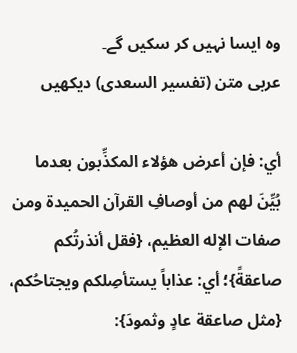وہ ایسا نہیں کر سکیں گے۔
عربی متن (تفسیر السعدی) دیکھیں

أي: فإن أعرض هؤلاء المكذِّبون بعدما بُيِّنَ لهم من أوصافِ القرآن الحميدة ومن صفات الإله العظيم، {فقل أنذرتُكم صاعقةً}؛ أي: عذاباً يستأصِلكم ويجتاحُكم، {مثل صاعقة عادٍ وثمودَ}: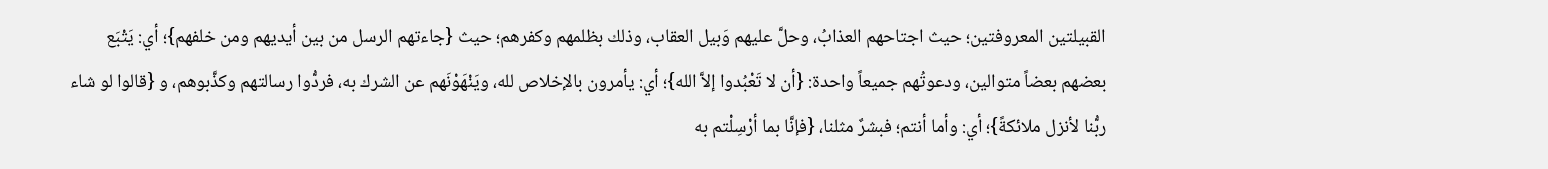القبيلتين المعروفتين؛ حيث اجتاحهم العذابُ، وحلَّ عليهم وَبيل العقاب، وذلك بظلمهم وكفرهم؛ حيث {جاءتهم الرسل من بين أيديهم ومن خلفهم}؛ أي: يَتْبَع بعضهم بعضاً متوالين، ودعوتُهم جميعاً واحدة: {أن لا تَعْبُدوا إلاَّ الله}؛ أي: يأمرون بالإخلاص لله، ويَنْهَوْنَهم عن الشرك به، فردُّوا رسالتهم وكذَّبوهم، و {قالوا لو شاء ربُّنا لأنزل ملائكةً}؛ أي: وأما أنتم؛ فبشرٌ مثلنا، {فإنَّا بما أرْسِلْتم به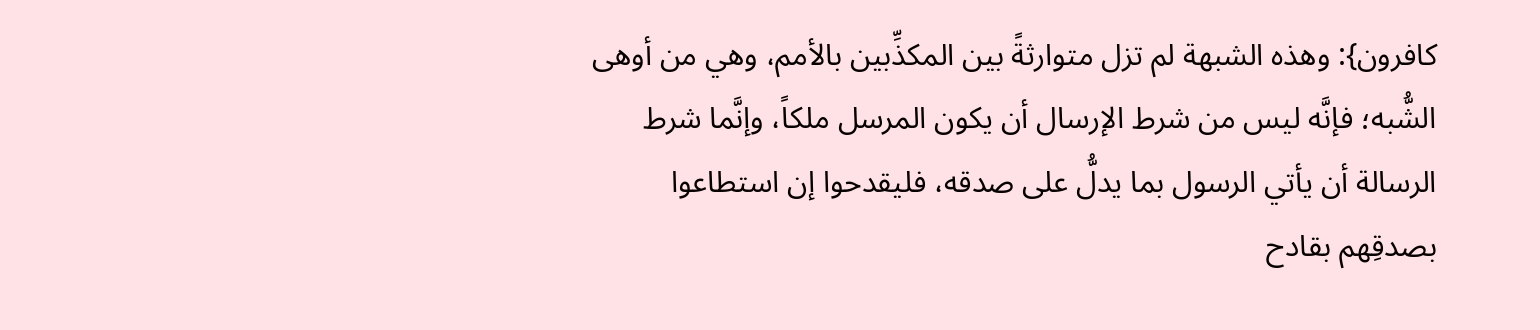كافرون}: وهذه الشبهة لم تزل متوارثةً بين المكذِّبين بالأمم، وهي من أوهى الشُّبه؛ فإنَّه ليس من شرط الإرسال أن يكون المرسل ملكاً، وإنَّما شرط الرسالة أن يأتي الرسول بما يدلُّ على صدقه، فليقدحوا إن استطاعوا بصدقِهم بقادح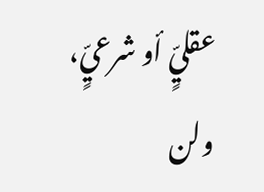عقليٍّ أو شرعيٍّ، ولن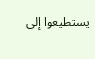يستطيعوا إلى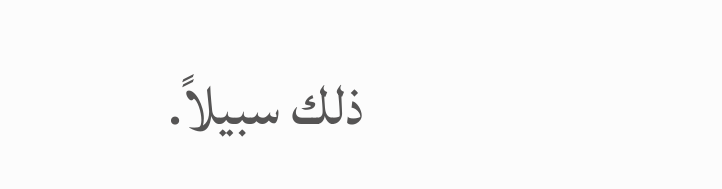ذلك سبيلاً.